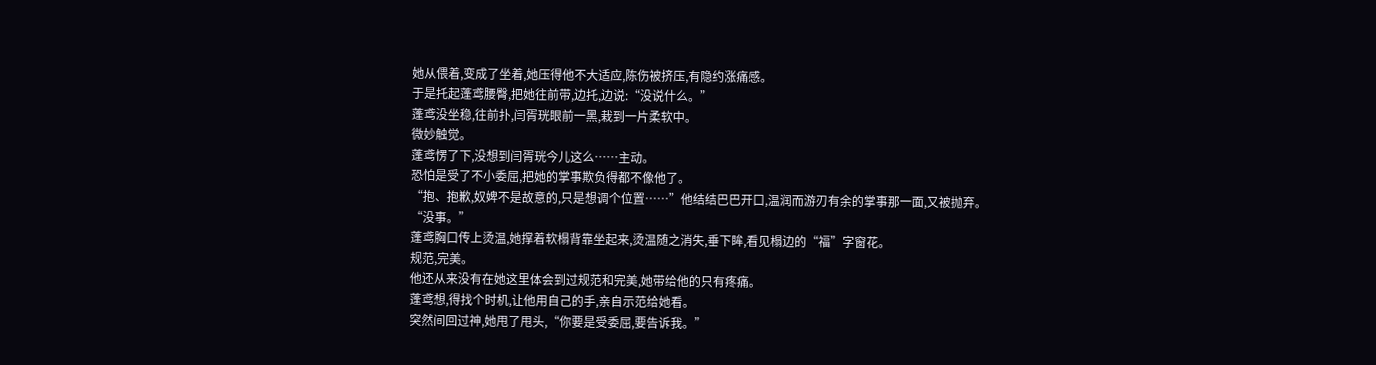她从偎着,变成了坐着,她压得他不大适应,陈伤被挤压,有隐约涨痛感。
于是托起蓬鸢腰臀,把她往前带,边托,边说:“没说什么。”
蓬鸢没坐稳,往前扑,闫胥珖眼前一黑,栽到一片柔软中。
微妙触觉。
蓬鸢愣了下,没想到闫胥珖今儿这么……主动。
恐怕是受了不小委屈,把她的掌事欺负得都不像他了。
“抱、抱歉,奴婢不是故意的,只是想调个位置……”他结结巴巴开口,温润而游刃有余的掌事那一面,又被抛弃。
“没事。”
蓬鸢胸口传上烫温,她撑着软榻背靠坐起来,烫温随之消失,垂下眸,看见榻边的“福”字窗花。
规范,完美。
他还从来没有在她这里体会到过规范和完美,她带给他的只有疼痛。
蓬鸢想,得找个时机,让他用自己的手,亲自示范给她看。
突然间回过神,她甩了甩头,“你要是受委屈,要告诉我。”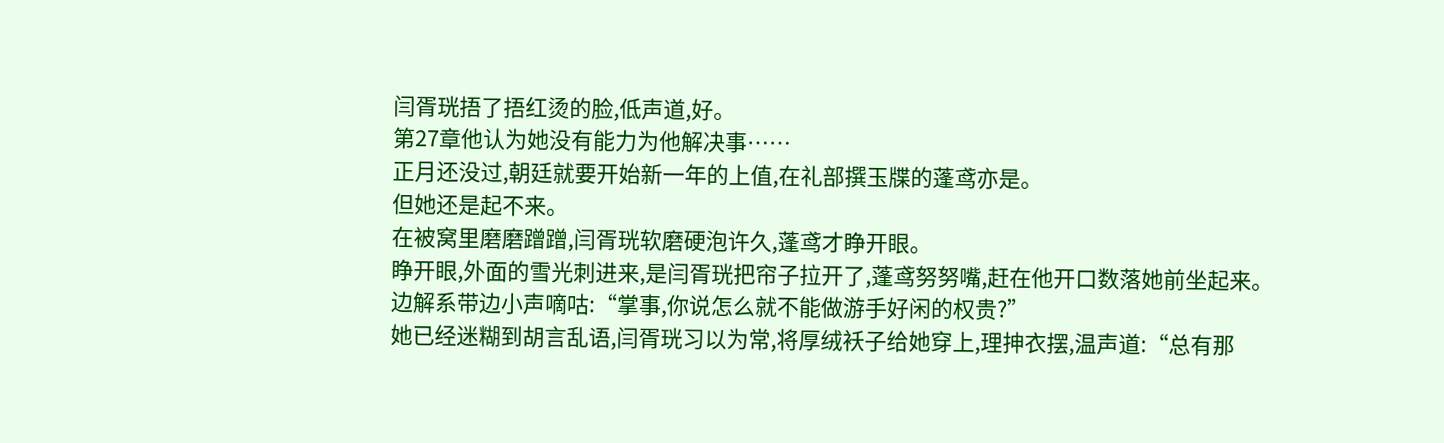闫胥珖捂了捂红烫的脸,低声道,好。
第27章他认为她没有能力为他解决事……
正月还没过,朝廷就要开始新一年的上值,在礼部撰玉牒的蓬鸢亦是。
但她还是起不来。
在被窝里磨磨蹭蹭,闫胥珖软磨硬泡许久,蓬鸢才睁开眼。
睁开眼,外面的雪光刺进来,是闫胥珖把帘子拉开了,蓬鸢努努嘴,赶在他开口数落她前坐起来。
边解系带边小声嘀咕:“掌事,你说怎么就不能做游手好闲的权贵?”
她已经迷糊到胡言乱语,闫胥珖习以为常,将厚绒袄子给她穿上,理抻衣摆,温声道:“总有那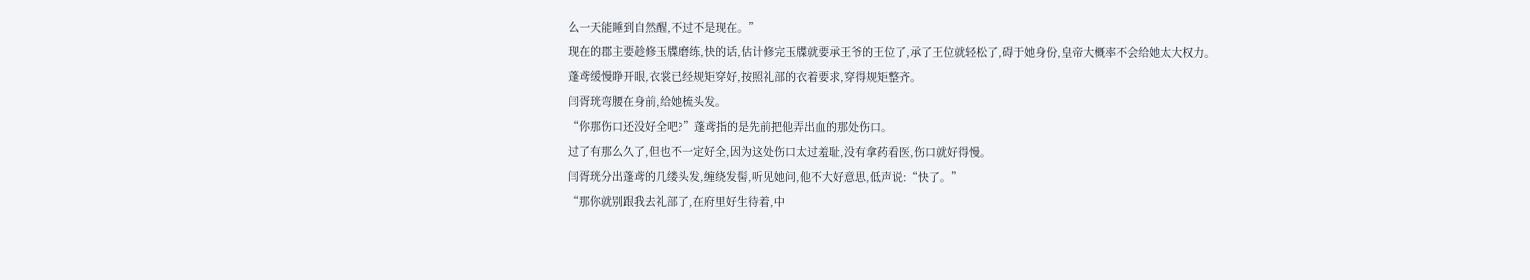么一天能睡到自然醒,不过不是现在。”
现在的郡主要趁修玉牒磨练,快的话,估计修完玉牒就要承王爷的王位了,承了王位就轻松了,碍于她身份,皇帝大概率不会给她太大权力。
蓬鸢缓慢睁开眼,衣裳已经规矩穿好,按照礼部的衣着要求,穿得规矩整齐。
闫胥珖弯腰在身前,给她梳头发。
“你那伤口还没好全吧?”蓬鸢指的是先前把他弄出血的那处伤口。
过了有那么久了,但也不一定好全,因为这处伤口太过羞耻,没有拿药看医,伤口就好得慢。
闫胥珖分出蓬鸢的几缕头发,缠绕发髻,听见她问,他不大好意思,低声说:“快了。”
“那你就别跟我去礼部了,在府里好生待着,中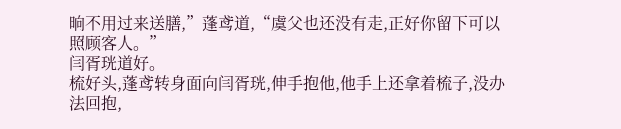晌不用过来送膳,”蓬鸢道,“虞父也还没有走,正好你留下可以照顾客人。”
闫胥珖道好。
梳好头,蓬鸢转身面向闫胥珖,伸手抱他,他手上还拿着梳子,没办法回抱,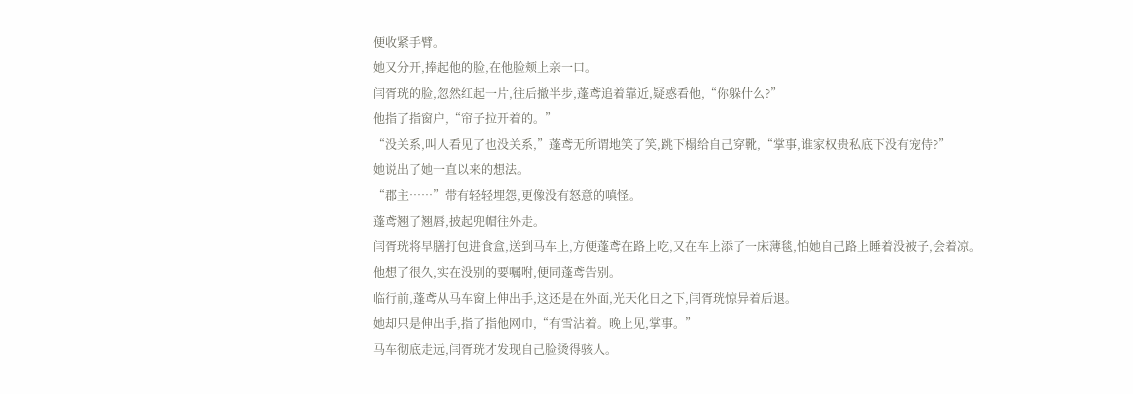便收紧手臂。
她又分开,捧起他的脸,在他脸颊上亲一口。
闫胥珖的脸,忽然红起一片,往后撤半步,蓬鸢追着靠近,疑惑看他,“你躲什么?”
他指了指窗户,“帘子拉开着的。”
“没关系,叫人看见了也没关系,”蓬鸢无所谓地笑了笑,跳下榻给自己穿靴,“掌事,谁家权贵私底下没有宠侍?”
她说出了她一直以来的想法。
“郡主……”带有轻轻埋怨,更像没有怒意的嗔怪。
蓬鸢翘了翘唇,披起兜帽往外走。
闫胥珖将早膳打包进食盒,送到马车上,方便蓬鸢在路上吃,又在车上添了一床薄毯,怕她自己路上睡着没被子,会着凉。
他想了很久,实在没别的要嘱咐,便同蓬鸢告别。
临行前,蓬鸢从马车窗上伸出手,这还是在外面,光天化日之下,闫胥珖惊异着后退。
她却只是伸出手,指了指他网巾,“有雪沾着。晚上见,掌事。”
马车彻底走远,闫胥珖才发现自己脸烫得骇人。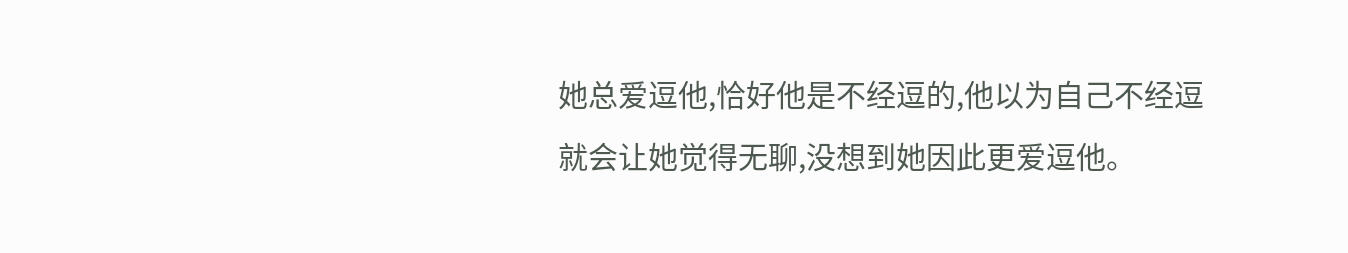她总爱逗他,恰好他是不经逗的,他以为自己不经逗就会让她觉得无聊,没想到她因此更爱逗他。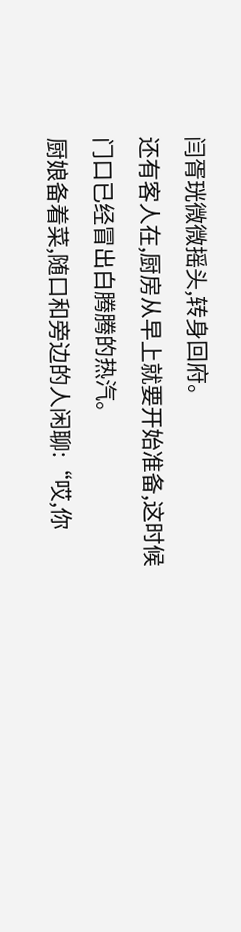闫胥珖微微摇头,转身回府。
还有客人在,厨房从早上就要开始准备,这时候门口已经冒出白腾腾的热汽。
厨娘备着菜,随口和旁边的人闲聊:“哎,你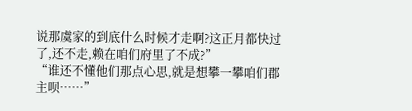说那虞家的到底什么时候才走啊?这正月都快过了,还不走,赖在咱们府里了不成?”
“谁还不懂他们那点心思,就是想攀一攀咱们郡主呗……”